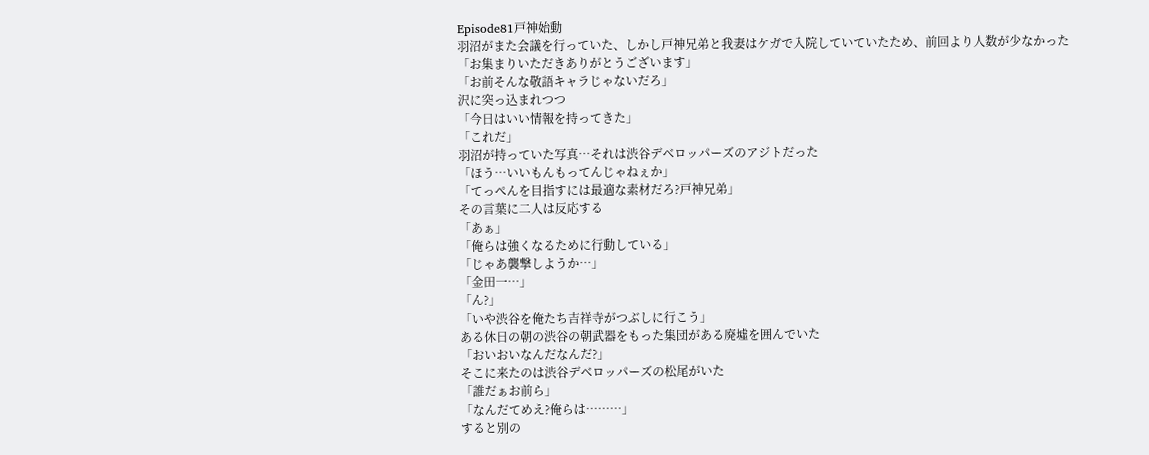Episode81戸神始動
羽沼がまた会議を行っていた、しかし戸神兄弟と我妻はケガで入院していていたため、前回より人数が少なかった
「お集まりいただきありがとうございます」
「お前そんな敬語キャラじゃないだろ」
沢に突っ込まれつつ
「今日はいい情報を持ってきた」
「これだ」
羽沼が持っていた写真…それは渋谷デベロッパーズのアジトだった
「ほう…いいもんもってんじゃねぇか」
「てっぺんを目指すには最適な素材だろ?戸神兄弟」
その言葉に二人は反応する
「あぁ」
「俺らは強くなるために行動している」
「じゃあ襲撃しようか…」
「金田一…」
「ん?」
「いや渋谷を俺たち吉祥寺がつぶしに行こう」
ある休日の朝の渋谷の朝武器をもった集団がある廃墟を囲んでいた
「おいおいなんだなんだ?」
そこに来たのは渋谷デベロッパーズの松尾がいた
「誰だぁお前ら」
「なんだてめえ?俺らは………」
すると別の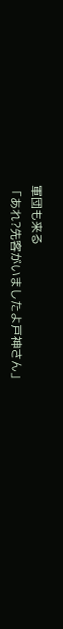軍団も来る
「あれ?先客がいましたよ戸神さん」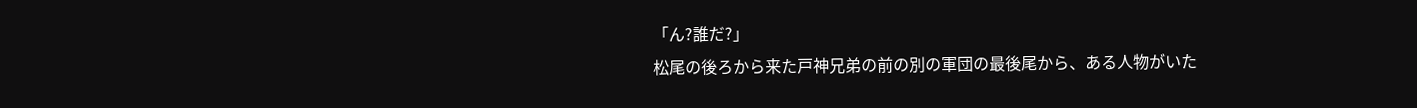「ん?誰だ?」
松尾の後ろから来た戸神兄弟の前の別の軍団の最後尾から、ある人物がいた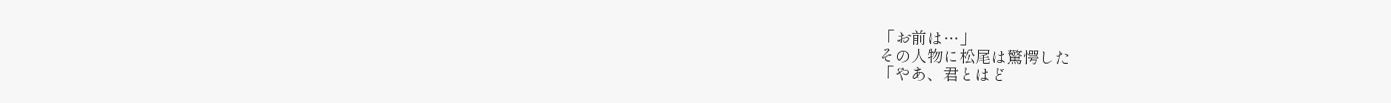「お前は…」
その人物に松尾は驚愕した
「やあ、君とはど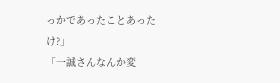っかであったことあったけ?」
「一誠さんなんか変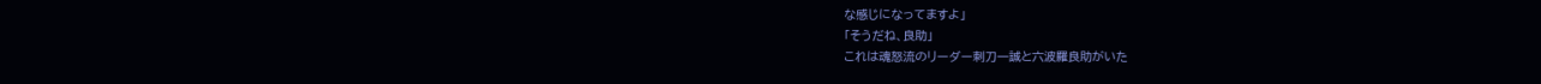な感じになってますよ」
「そうだね、良助」
これは魂怒流のリーダー刺刀一誠と六波羅良助がいた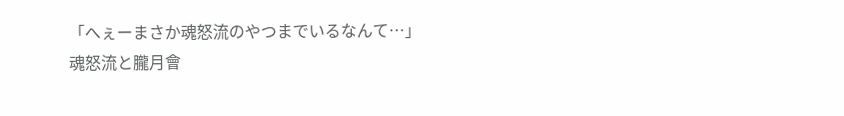「へぇーまさか魂怒流のやつまでいるなんて…」
魂怒流と朧月會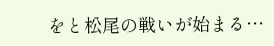をと松尾の戦いが始まる…